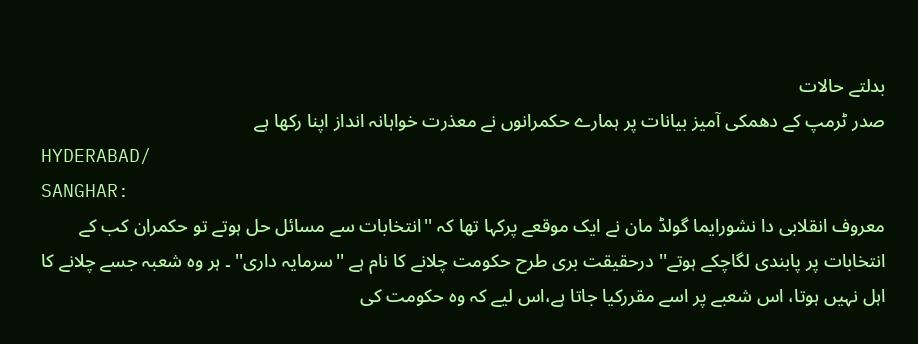بدلتے حالات
صدر ٹرمپ کے دھمکی آمیز بیانات پر ہمارے حکمرانوں نے معذرت خواہانہ انداز اپنا رکھا ہے
HYDERABAD/
SANGHAR:
معروف انقلابی دا نشورایما گولڈ مان نے ایک موقعے پرکہا تھا کہ ''انتخابات سے مسائل حل ہوتے تو حکمران کب کے انتخابات پر پابندی لگاچکے ہوتے'' درحقیقت بری طرح حکومت چلانے کا نام ہے ''سرمایہ داری'' ۔ ہر وہ شعبہ جسے چلانے کا اہل نہیں ہوتا، اس شعبے پر اسے مقررکیا جاتا ہے،اس لیے کہ وہ حکومت کی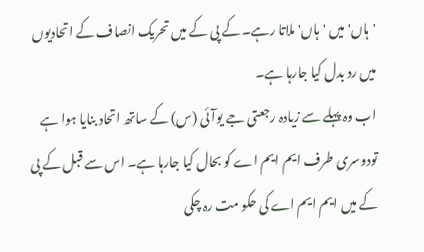'ہاں' میں 'ہاں' ملاتا رہے۔ کے پی کے میں تحریک انصاف کے اتحادیوں میں رد بدل کیا جارہا ہے۔
اب وہ پہلے سے زیادہ رجعتی جے یوآئی (س) کے ساتھ اتحاد بنایا ہوا ہے تودوسری طرف ایم ایم اے کو بحال کیا جارہا ہے۔ اس سے قبل کے پی کے میں ایم ایم اے کی حکو مت رہ چکی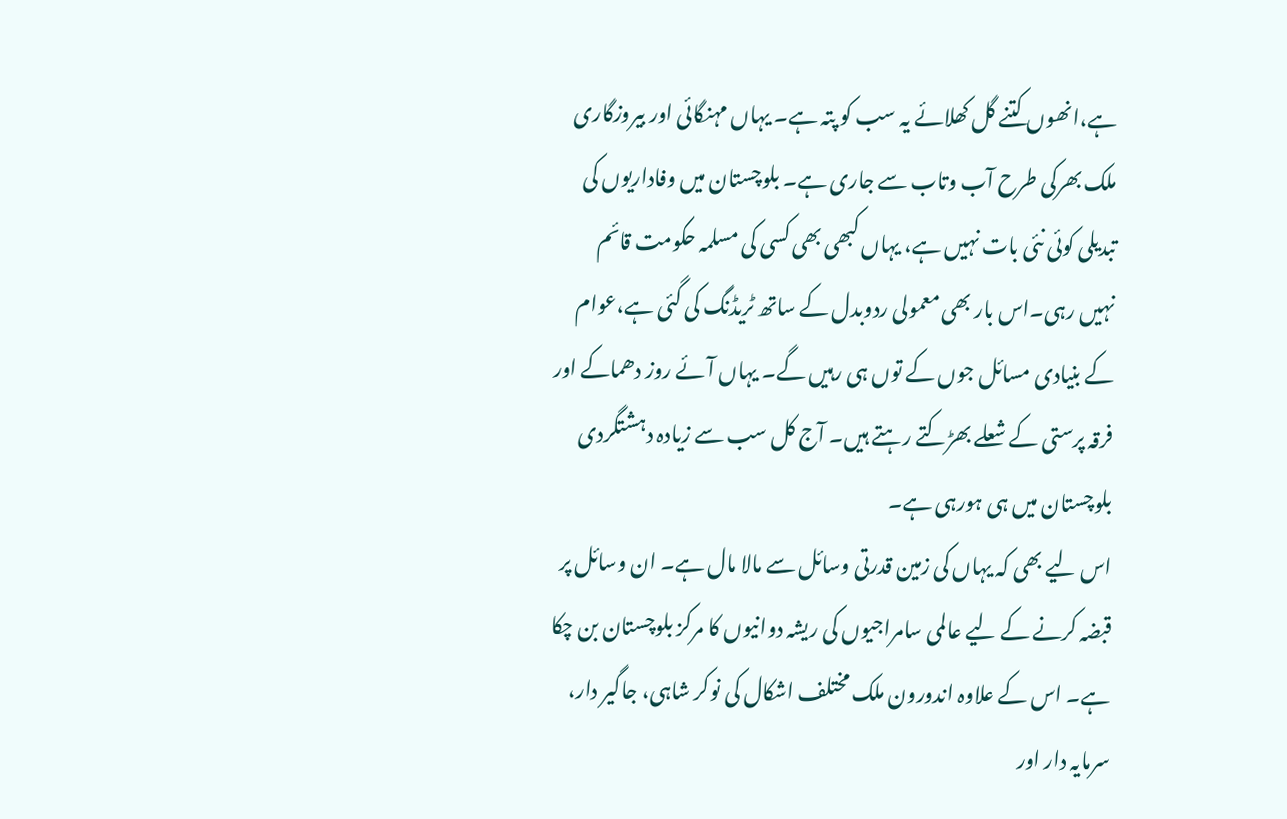ہے،انھوں کتنے گل کھلائے یہ سب کو پتہ ہے۔ یہاں مہنگائی اور بیروزگاری ملک بھرکی طرح آب وتاب سے جاری ہے۔ بلوچستان میں وفاداریوں کی تبدیلی کوئی نئی بات نہیں ہے، یہاں کبھی بھی کسی کی مسلمہ حکومت قائم نہیں رہی۔اس بار بھی معمولی ردوبدل کے ساتھ ٹریڈنگ کی گئی ہے،عوام کے بنیادی مسائل جوں کے توں ہی رہیں گے۔ یہاں آئے روز دھماکے اور فرقہ پرستی کے شعلے بھڑکتے رہتے ہیں۔ آج کل سب سے زیادہ دہشتگردی بلوچستان میں ہی ہورہی ہے۔
اس لیے بھی کہ یہاں کی زمین قدرتی وسائل سے مالا مال ہے۔ ان وسائل پر قبضہ کرنے کے لیے عالمی سامراجیوں کی ریشہ دوانیوں کا مرکز بلوچستان بن چکا ہے۔ اس کے علاوہ اندورون ملک مختلف اشکال کی نوکر شاہی، جاگیر دار، سرمایہ دار اور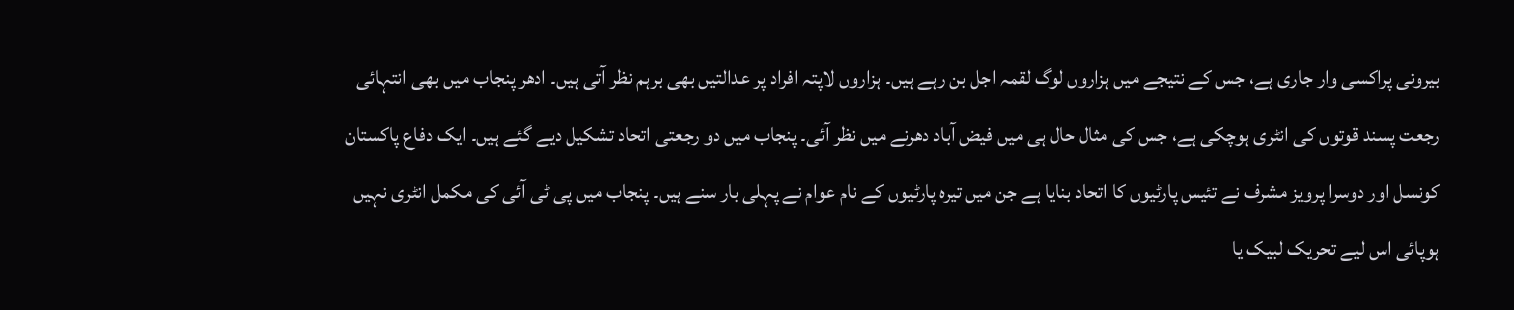بیرونی پراکسی وار جاری ہے، جس کے نتیجے میں ہزاروں لوگ لقمہ اجل بن رہے ہیں۔ ہزاروں لاپتہ افراد پر عدالتیں بھی برہم نظر آتی ہیں۔ ادھر پنجاب میں بھی انتہائی رجعت پسند قوتوں کی انٹری ہوچکی ہے، جس کی مثال حال ہی میں فیض آباد دھرنے میں نظر آئی۔ پنجاب میں دو رجعتی اتحاد تشکیل دیے گئے ہیں۔ ایک دفاع پاکستان کونسل اور دوسرا پرویز مشرف نے تئیس پارٹیوں کا اتحاد بنایا ہے جن میں تیرہ پارٹیوں کے نام عوام نے پہلی بار سنے ہیں۔ پنجاب میں پی ٹی آئی کی مکمل انٹری نہیں ہوپائی اس لیے تحریک لبیک یا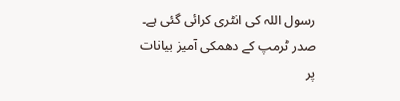رسول اللہ کی انٹری کرائی گئی ہے۔
صدر ٹرمپ کے دھمکی آمیز بیانات پر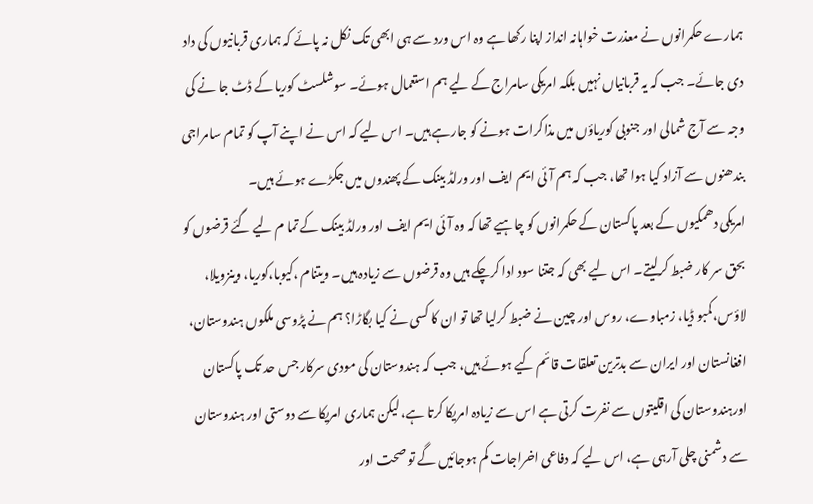ہمارے حکمرانوں نے معذرت خواہانہ انداز اپنا رکھا ہے وہ اس ورد سے ہی ابھی تک نکل نہ پائے کہ ہماری قربانیوں کی داد دی جائے۔ جب کہ یہ قربانیاں نہیں بلکہ امریکی سامراج کے لیے ہم استعمال ہوئے۔ سوشلسٹ کوریا کے ڈٹ جا نے کی وجہ سے آج شمالی اور جنوبی کوریاؤں میں مذاکرات ہونے کو جارہے ہیں۔ اس لیے کہ اس نے اپنے آپ کو تمام سامراجی بندھنوں سے آزاد کیا ہوا تھا، جب کہ ہم آئی ایم ایف اور ورلڈ بینک کے پھندوں میں جکڑے ہوئے ہیں۔
امریکی دھمکیوں کے بعد پاکستان کے حکمرانوں کو چاہیے تھا کہ وہ آئی ایم ایف اور ورلڈ بینک کے تما م لیے گئے قرضوں کو بحق سر کار ضبط کرلیتے۔ اس لیے بھی کہ جتنا سود ادا کرچکے ہیں وہ قرضوں سے زیادہ ہیں۔ ویتنام ،کیوبا،کوریا، وینزویلا، لاؤس،کمبو ڈیا، زمباوے، روس اور چین نے ضبط کرلیا تھا تو ان کا کسی نے کیا بگاڑا؟ ہم نے پڑوسی ملکوں ہندوستان، افغانستان اور ایران سے بدترین تعلقات قائم کیے ہوئے ہیں، جب کہ ہندوستان کی مودی سرکار جس حد تک پاکستان اورہندوستان کی اقلیتوں سے نفرت کرتی ہے اس سے زیادہ امریکا کرتا ہے، لیکن ہماری امریکا سے دوستی اور ہندوستان سے دشمنی چلی آرہی ہے، اس لیے کہ دفاعی اخراجات کم ہوجائیں گے تو صحت اور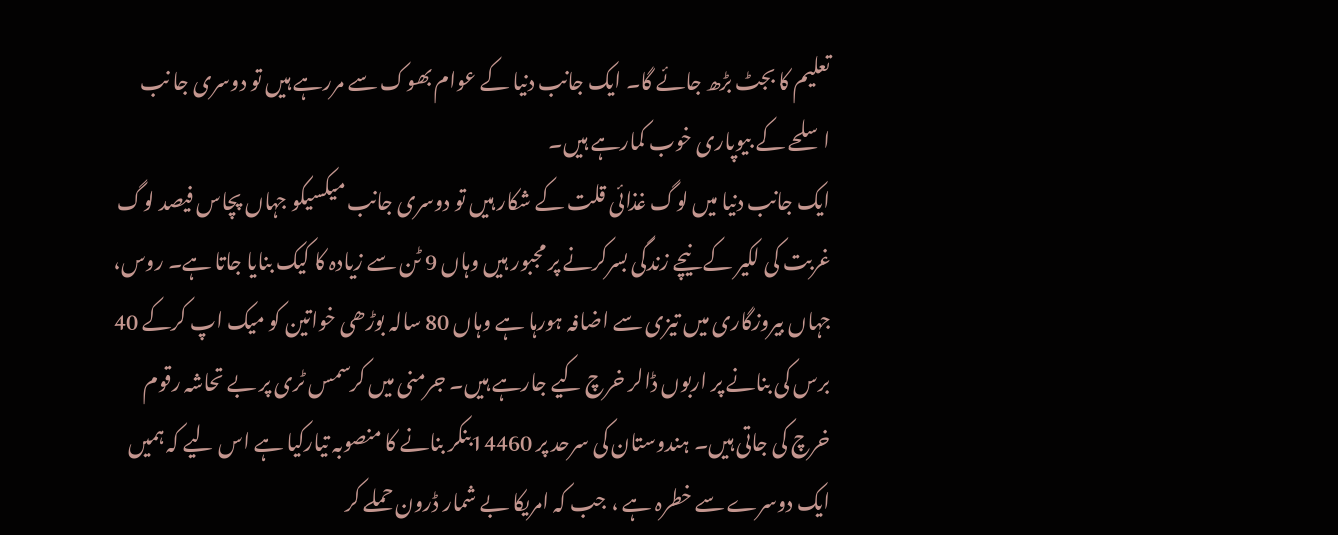تعلیم کا بجٹ بڑھ جائے گا۔ ایک جانب دنیا کے عوام بھوک سے مررہے ہیں تو دوسری جا نب اسلحے کے بیوپاری خوب کمارہے ہیں۔
ایک جانب دنیا میں لوگ غذائی قلت کے شکار ہیں تو دوسری جانب میکسیکو جہاں پچاس فیصد لوگ غربت کی لکیر کے نیچے زندگی بسرکرنے پر مجبور ہیں وہاں 9 ٹن سے زیادہ کا کیک بنایا جاتا ہے۔ روس، جہاں بیروزگاری میں تیزی سے اضافہ ہورہا ہے وہاں 80 سالہ بوڑھی خواتین کو میک اپ کرکے 40 برس کی بنانے پر اربوں ڈالر خرچ کیے جارہے ہیں۔ جرمنی میں کرسمس ٹری پر بے تحاشہ رقوم خرچ کی جاتی ہیں۔ ہندوستان کی سرحد پر 14460بنکر بنانے کا منصوبہ تیارکیا ہے اس لیے کہ ہمیں ایک دوسرے سے خطرہ ہے ، جب کہ امریکا بے شمار ڈرون حملے کر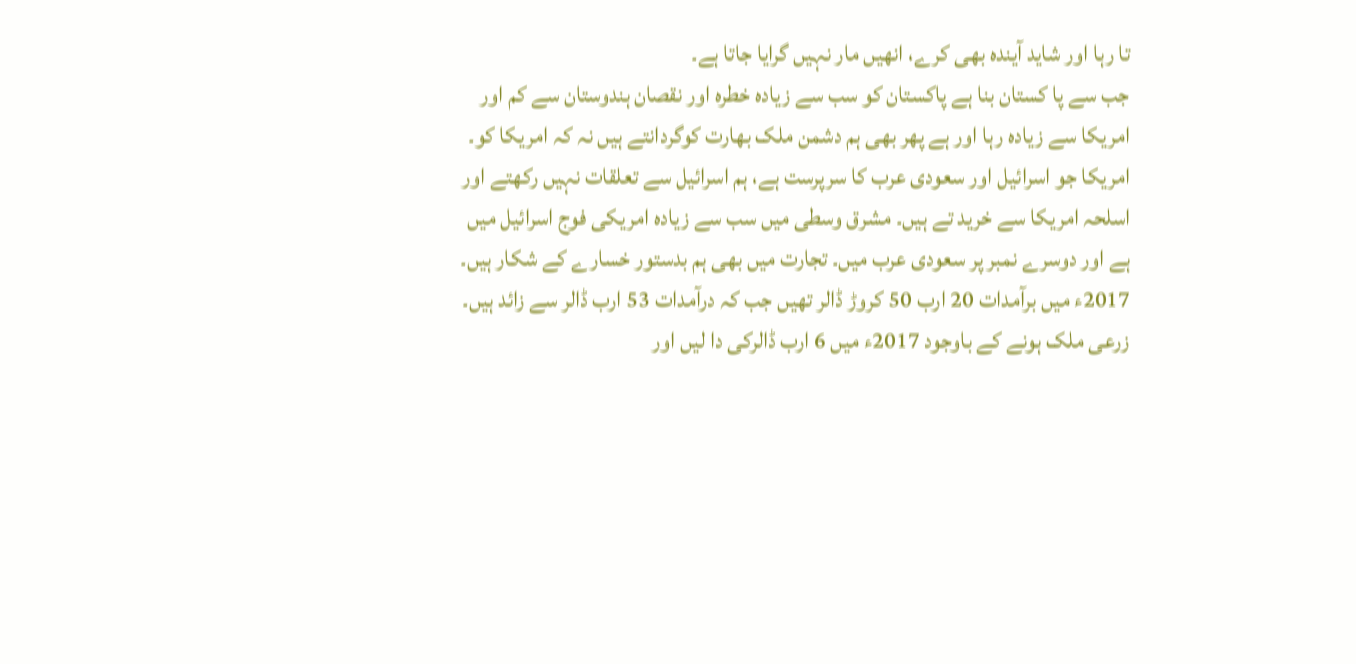تا رہا اور شاید آیندہ بھی کرے، انھیں مار نہیں گرایا جاتا ہے۔
جب سے پا کستان بنا ہے پاکستان کو سب سے زیادہ خطرہ اور نقصان ہندوستان سے کم اور امریکا سے زیادہ رہا اور ہے پھر بھی ہم دشمن ملک بھارت کوگردانتے ہیں نہ کہ امریکا کو۔ امریکا جو اسرائیل اور سعودی عرب کا سرپرست ہے، ہم اسرائیل سے تعلقات نہیں رکھتے اور اسلحہ امریکا سے خرید تے ہیں۔ مشرق وسطی میں سب سے زیادہ امریکی فوج اسرائیل میں ہے اور دوسرے نمبر پر سعودی عرب میں۔ تجارت میں بھی ہم بدستور خسارے کے شکار ہیں۔ 2017ء میں برآمدات 20 ارب 50 کروڑ ڈالر تھیں جب کہ درآمدات 53 ارب ڈالر سے زائد ہیں۔ زرعی ملک ہونے کے باوجود 2017ء میں 6 ارب ڈالرکی دا لیں اور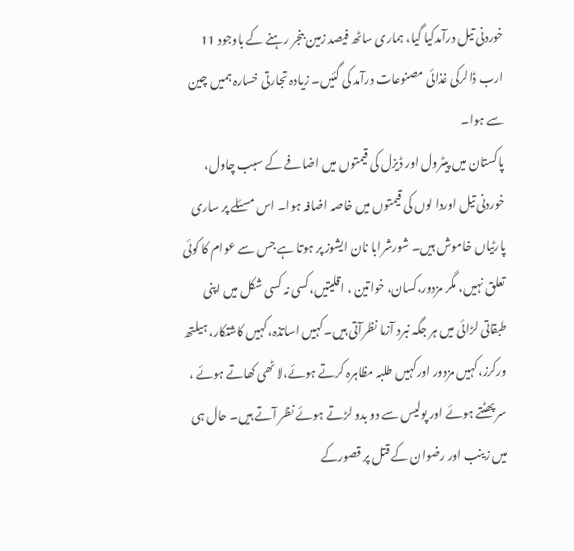خوردنی تیل درآمدکیا گیا، ہماری ساٹھ فیصد زمین بنجر رہنے کے باوجود 11 ارب ڈالرکی غذائی مصنوعات درآمد کی گئیں۔ زیادہ تجارتی خسارہ ہمیں چین سے ہوا۔
پاکستان میں پیٹرول اور ڈیزل کی قیمتوں میں اضافے کے سبب چاول، خوردنی تیل اوردا لوں کی قیمتوں میں خاصہ اضافہ ہوا۔ اس مسئلے پر ساری پارٹیاں خاموش ہیں۔ شورشرابا نان ایشوز پر ہوتا ہے جس سے عوام کا کوئی تعلق نہیں، مگر مزدور،کسان، خواتین ، اقلیتیں،کسی نہ کسی شکل میں اپنی طبقاتی لڑائی میں ہر جگہ نبرد آزما نظرآتی ہیں۔کہیں اساتذہ،کہیں کاشتکار، ہیلتھ ورکرز،کہیں مزدور اورکہیں طلبہ مظاہرہ کرتے ہوئے،لا ٹھی کھاتے ہوئے ، سر پھٹتے ہوئے اور پولیس سے دو بدو لڑتے ہوئے نظر آتے ہیں۔ حال ہی میں زینب اور رضوان کے قتل پر قصورکے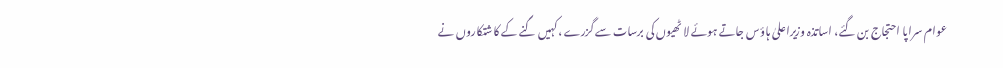عوام سراپا احتجاج بن گئے، اساتذہ وزیراعلیٰ ہاؤس جاتے ہوئے لا ٹھیوں کی برسات سے گزرے ،کہیں گنے کے کاشتکاروں نے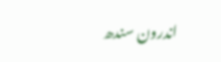اندرون سندھ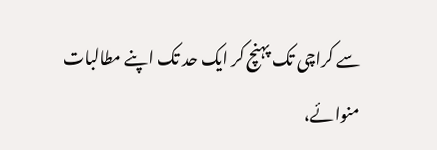سے کراچی تک پہنچ کر ایک حد تک اپنے مطالبات منوائے،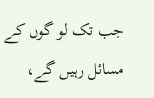جب تک لو گوں کے مسائل رہیں گے،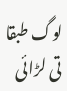لوگ طبقا تی لڑائی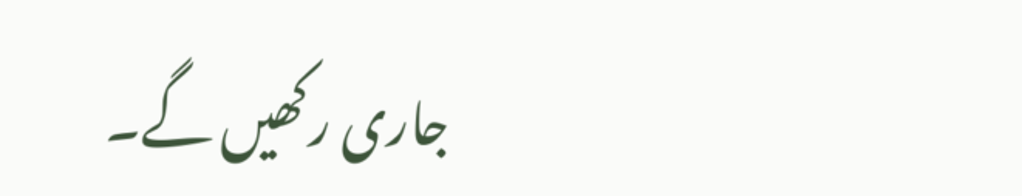جاری رکھیں گے۔